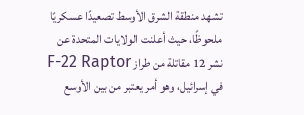تشهد منطقة الشرق الأوسط تصعيدًا عسكريًا ملحوظًا، حيث أعلنت الولايات المتحدة عن نشر 12 مقاتلة من طراز F-22 Raptor في إسرائيل، وهو أمر يعتبر من بين الأوسع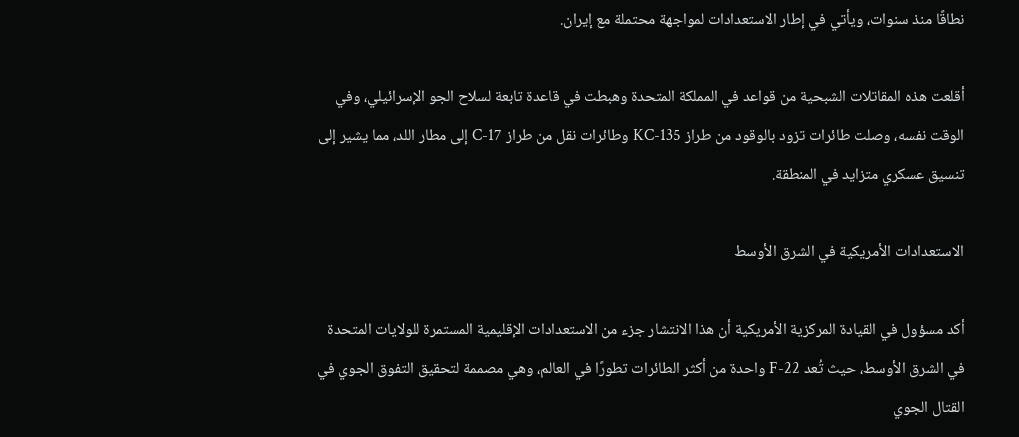نطاقًا منذ سنوات، ويأتي في إطار الاستعدادات لمواجهة محتملة مع إيران.

أقلعت هذه المقاتلات الشبحية من قواعد في المملكة المتحدة وهبطت في قاعدة تابعة لسلاح الجو الإسرائيلي، وفي الوقت نفسه، وصلت طائرات تزود بالوقود من طراز KC-135 وطائرات نقل من طراز C-17 إلى مطار اللد، مما يشير إلى تنسيق عسكري متزايد في المنطقة.

الاستعدادات الأمريكية في الشرق الأوسط

أكد مسؤول في القيادة المركزية الأمريكية أن هذا الانتشار جزء من الاستعدادات الإقليمية المستمرة للولايات المتحدة في الشرق الأوسط، حيث تُعد F-22 واحدة من أكثر الطائرات تطورًا في العالم، وهي مصممة لتحقيق التفوق الجوي في القتال الجوي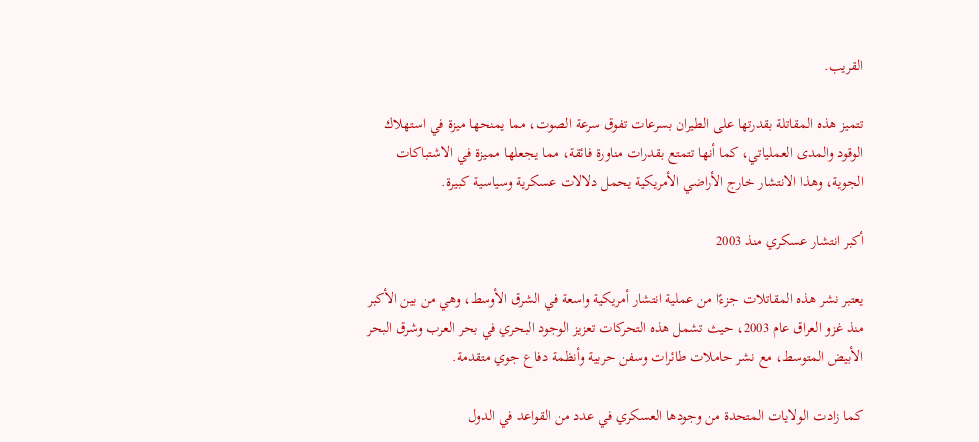القريب.

تتميز هذه المقاتلة بقدرتها على الطيران بسرعات تفوق سرعة الصوت، مما يمنحها ميزة في استهلاك الوقود والمدى العملياتي، كما أنها تتمتع بقدرات مناورة فائقة، مما يجعلها مميزة في الاشتباكات الجوية، وهذا الانتشار خارج الأراضي الأمريكية يحمل دلالات عسكرية وسياسية كبيرة.

أكبر انتشار عسكري منذ 2003

يعتبر نشر هذه المقاتلات جزءًا من عملية انتشار أمريكية واسعة في الشرق الأوسط، وهي من بين الأكبر منذ غزو العراق عام 2003، حيث تشمل هذه التحركات تعزيز الوجود البحري في بحر العرب وشرق البحر الأبيض المتوسط، مع نشر حاملات طائرات وسفن حربية وأنظمة دفاع جوي متقدمة.

كما زادت الولايات المتحدة من وجودها العسكري في عدد من القواعد في الدول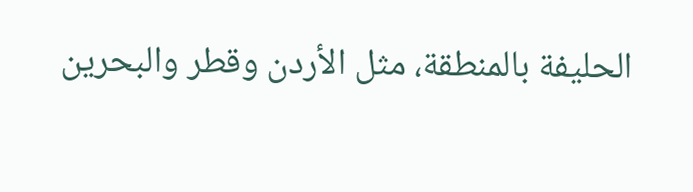الحليفة بالمنطقة، مثل الأردن وقطر والبحرين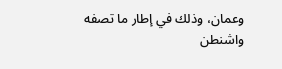وعمان، وذلك في إطار ما تصفه واشنطن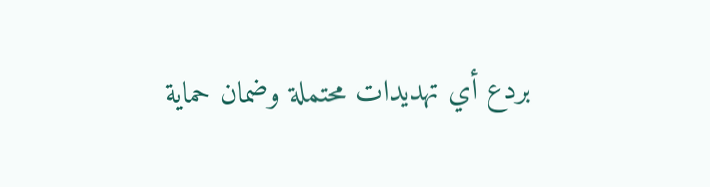بردع أي تهديدات محتملة وضمان حماية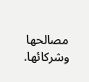مصالحها وشركائها.